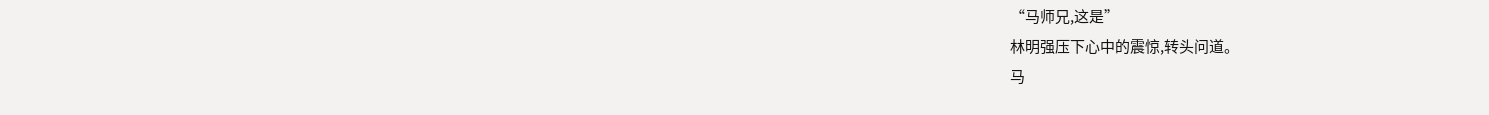“马师兄,这是”
林明强压下心中的震惊,转头问道。
马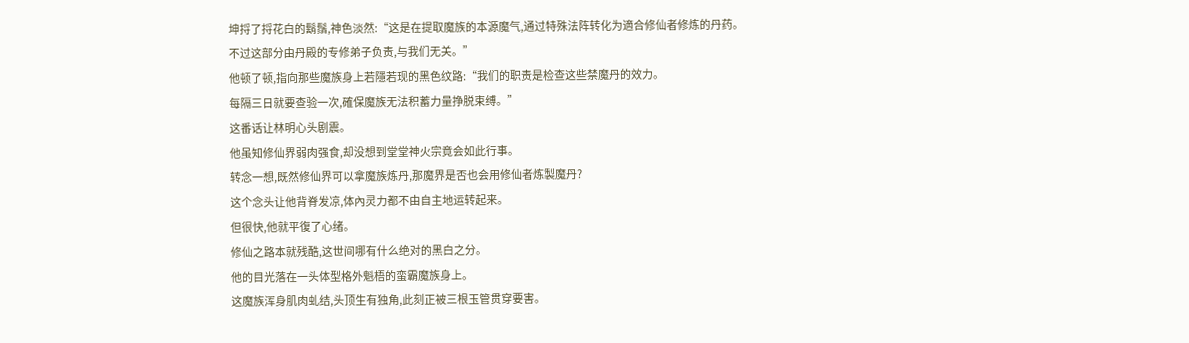坤捋了捋花白的鬍鬚,神色淡然:“这是在提取魔族的本源魔气,通过特殊法阵转化为適合修仙者修炼的丹药。
不过这部分由丹殿的专修弟子负责,与我们无关。”
他顿了顿,指向那些魔族身上若隱若现的黑色纹路:“我们的职责是检查这些禁魔丹的效力。
每隔三日就要查验一次,確保魔族无法积蓄力量挣脱束缚。”
这番话让林明心头剧震。
他虽知修仙界弱肉强食,却没想到堂堂神火宗竟会如此行事。
转念一想,既然修仙界可以拿魔族炼丹,那魔界是否也会用修仙者炼製魔丹?
这个念头让他背脊发凉,体內灵力都不由自主地运转起来。
但很快,他就平復了心绪。
修仙之路本就残酷,这世间哪有什么绝对的黑白之分。
他的目光落在一头体型格外魁梧的蛮霸魔族身上。
这魔族浑身肌肉虬结,头顶生有独角,此刻正被三根玉管贯穿要害。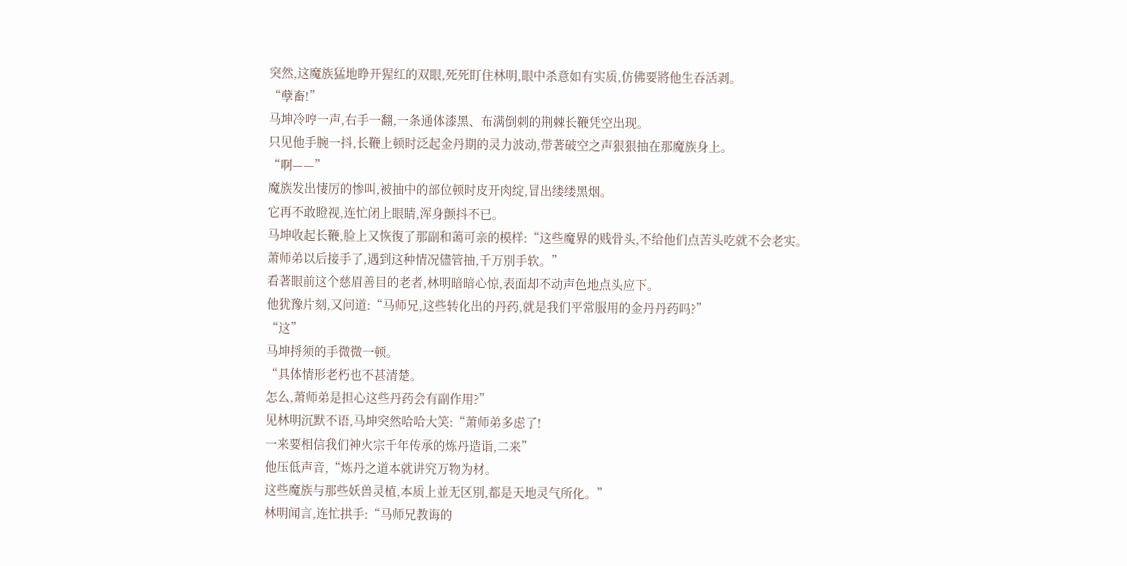突然,这魔族猛地睁开猩红的双眼,死死盯住林明,眼中杀意如有实质,仿佛要將他生吞活剥。
“孽畜!”
马坤冷哼一声,右手一翻,一条通体漆黑、布满倒刺的荆棘长鞭凭空出现。
只见他手腕一抖,长鞭上顿时泛起金丹期的灵力波动,带著破空之声狠狠抽在那魔族身上。
“啊——”
魔族发出悽厉的惨叫,被抽中的部位顿时皮开肉绽,冒出缕缕黑烟。
它再不敢瞪视,连忙闭上眼睛,浑身颤抖不已。
马坤收起长鞭,脸上又恢復了那副和蔼可亲的模样:“这些魔界的贱骨头,不给他们点苦头吃就不会老实。
萧师弟以后接手了,遇到这种情况儘管抽,千万別手软。”
看著眼前这个慈眉善目的老者,林明暗暗心惊,表面却不动声色地点头应下。
他犹豫片刻,又问道:“马师兄,这些转化出的丹药,就是我们平常服用的金丹丹药吗?”
“这”
马坤捋须的手微微一顿。
“具体情形老朽也不甚清楚。
怎么,萧师弟是担心这些丹药会有副作用?”
见林明沉默不语,马坤突然哈哈大笑:“萧师弟多虑了!
一来要相信我们神火宗千年传承的炼丹造诣,二来”
他压低声音,“炼丹之道本就讲究万物为材。
这些魔族与那些妖兽灵植,本质上並无区別,都是天地灵气所化。”
林明闻言,连忙拱手:“马师兄教诲的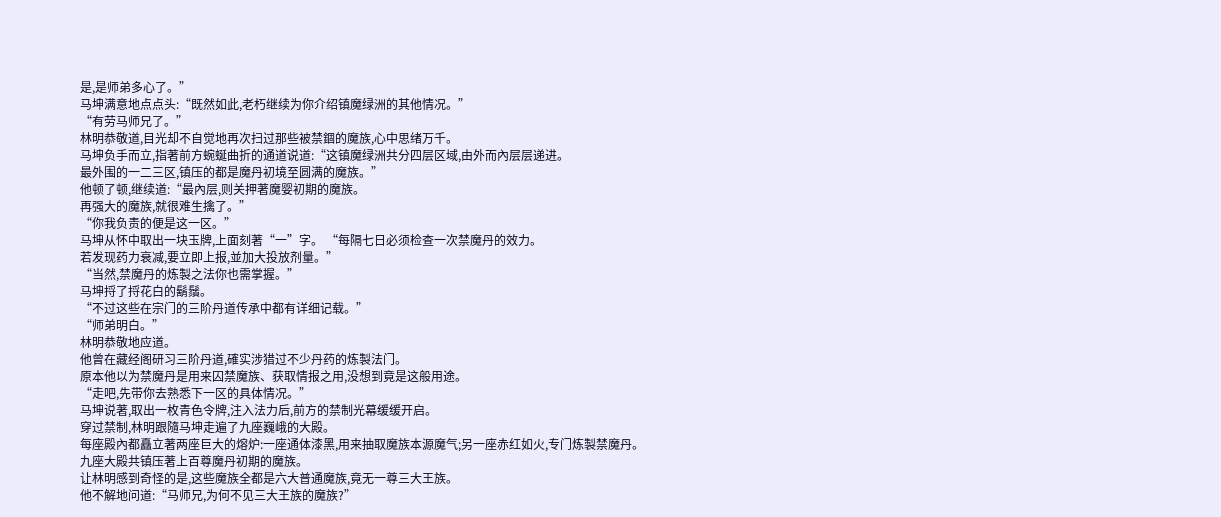是,是师弟多心了。”
马坤满意地点点头:“既然如此,老朽继续为你介绍镇魔绿洲的其他情况。”
“有劳马师兄了。”
林明恭敬道,目光却不自觉地再次扫过那些被禁錮的魔族,心中思绪万千。
马坤负手而立,指著前方蜿蜒曲折的通道说道:“这镇魔绿洲共分四层区域,由外而內层层递进。
最外围的一二三区,镇压的都是魔丹初境至圆满的魔族。”
他顿了顿,继续道:“最內层,则关押著魔婴初期的魔族。
再强大的魔族,就很难生擒了。”
“你我负责的便是这一区。”
马坤从怀中取出一块玉牌,上面刻著“一”字。 “每隔七日必须检查一次禁魔丹的效力。
若发现药力衰减,要立即上报,並加大投放剂量。”
“当然,禁魔丹的炼製之法你也需掌握。”
马坤捋了捋花白的鬍鬚。
“不过这些在宗门的三阶丹道传承中都有详细记载。”
“师弟明白。”
林明恭敬地应道。
他曾在藏经阁研习三阶丹道,確实涉猎过不少丹药的炼製法门。
原本他以为禁魔丹是用来囚禁魔族、获取情报之用,没想到竟是这般用途。
“走吧,先带你去熟悉下一区的具体情况。”
马坤说著,取出一枚青色令牌,注入法力后,前方的禁制光幕缓缓开启。
穿过禁制,林明跟隨马坤走遍了九座巍峨的大殿。
每座殿內都矗立著两座巨大的熔炉:一座通体漆黑,用来抽取魔族本源魔气;另一座赤红如火,专门炼製禁魔丹。
九座大殿共镇压著上百尊魔丹初期的魔族。
让林明感到奇怪的是,这些魔族全都是六大普通魔族,竟无一尊三大王族。
他不解地问道:“马师兄,为何不见三大王族的魔族?”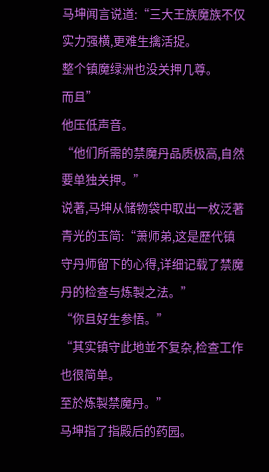马坤闻言说道:“三大王族魔族不仅实力强横,更难生擒活捉。
整个镇魔绿洲也没关押几尊。
而且”
他压低声音。
“他们所需的禁魔丹品质极高,自然要单独关押。”
说著,马坤从储物袋中取出一枚泛著青光的玉简:“萧师弟,这是歷代镇守丹师留下的心得,详细记载了禁魔丹的检查与炼製之法。”
“你且好生参悟。”
“其实镇守此地並不复杂,检查工作也很简单。
至於炼製禁魔丹。”
马坤指了指殿后的药园。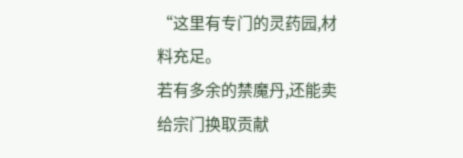“这里有专门的灵药园,材料充足。
若有多余的禁魔丹,还能卖给宗门换取贡献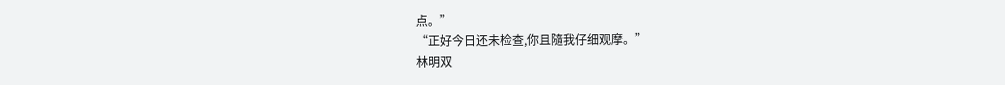点。”
“正好今日还未检查,你且隨我仔细观摩。”
林明双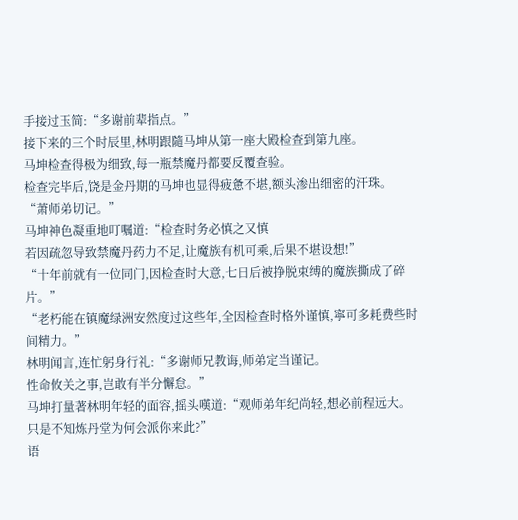手接过玉简:“多谢前辈指点。”
接下来的三个时辰里,林明跟隨马坤从第一座大殿检查到第九座。
马坤检查得极为细致,每一瓶禁魔丹都要反覆查验。
检查完毕后,饶是金丹期的马坤也显得疲惫不堪,额头渗出细密的汗珠。
“萧师弟切记。”
马坤神色凝重地叮嘱道:“检查时务必慎之又慎
若因疏忽导致禁魔丹药力不足,让魔族有机可乘,后果不堪设想!”
“十年前就有一位同门,因检查时大意,七日后被挣脱束缚的魔族撕成了碎片。”
“老朽能在镇魔绿洲安然度过这些年,全因检查时格外谨慎,寧可多耗费些时间精力。”
林明闻言,连忙躬身行礼:“多谢师兄教诲,师弟定当谨记。
性命攸关之事,岂敢有半分懈怠。”
马坤打量著林明年轻的面容,摇头嘆道:“观师弟年纪尚轻,想必前程远大。
只是不知炼丹堂为何会派你来此?”
语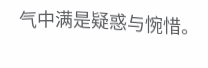气中满是疑惑与惋惜。